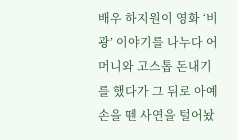배우 하지원이 영화 ‘비광’ 이야기를 나누다 어머니와 고스톱 돈내기를 했다가 그 뒤로 아예 손을 뗀 사연을 털어놨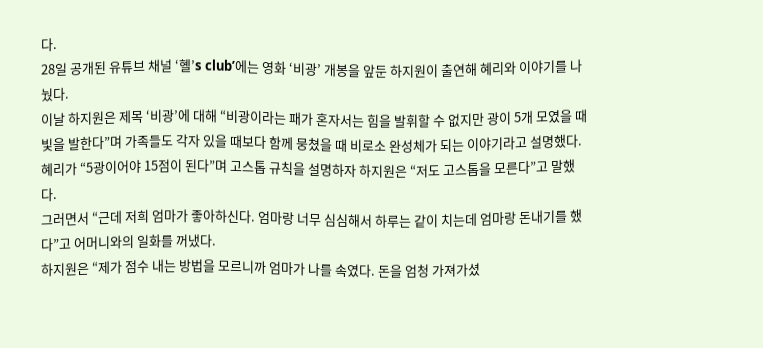다.
28일 공개된 유튜브 채널 ‘혤’s club’에는 영화 ‘비광’ 개봉을 앞둔 하지원이 출연해 혜리와 이야기를 나눴다.
이날 하지원은 제목 ‘비광’에 대해 “비광이라는 패가 혼자서는 힘을 발휘할 수 없지만 광이 5개 모였을 때 빛을 발한다”며 가족들도 각자 있을 때보다 함께 뭉쳤을 때 비로소 완성체가 되는 이야기라고 설명했다.
혜리가 “5광이어야 15점이 된다”며 고스톱 규칙을 설명하자 하지원은 “저도 고스톱을 모른다”고 말했다.
그러면서 “근데 저희 엄마가 좋아하신다. 엄마랑 너무 심심해서 하루는 같이 치는데 엄마랑 돈내기를 했다”고 어머니와의 일화를 꺼냈다.
하지원은 “제가 점수 내는 방법을 모르니까 엄마가 나를 속였다. 돈을 엄청 가져가셨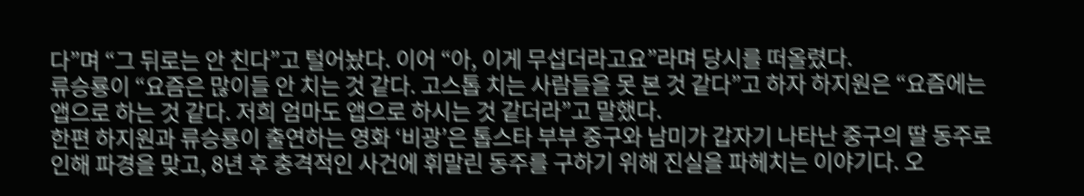다”며 “그 뒤로는 안 친다”고 털어놨다. 이어 “아, 이게 무섭더라고요”라며 당시를 떠올렸다.
류승룡이 “요즘은 많이들 안 치는 것 같다. 고스톱 치는 사람들을 못 본 것 같다”고 하자 하지원은 “요즘에는 앱으로 하는 것 같다. 저희 엄마도 앱으로 하시는 것 같더라”고 말했다.
한편 하지원과 류승룡이 출연하는 영화 ‘비광’은 톱스타 부부 중구와 남미가 갑자기 나타난 중구의 딸 동주로 인해 파경을 맞고, 8년 후 충격적인 사건에 휘말린 동주를 구하기 위해 진실을 파헤치는 이야기다. 오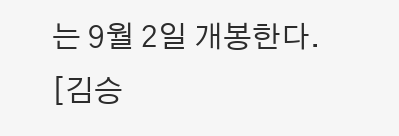는 9월 2일 개봉한다.
[김승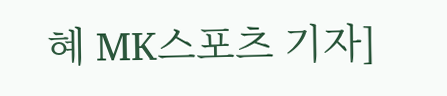혜 MK스포츠 기자]